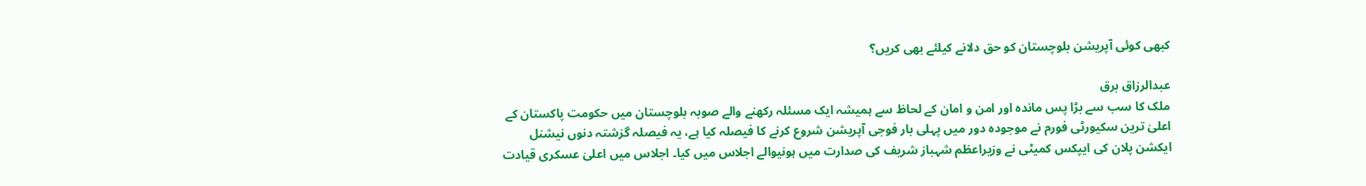کبھی کوئی آپریشن بلوچستان کو حق دلانے کیلئے بھی کریں؟

عبدالرزاق برق
ملک کا سب سے بڑا پس ماندہ اور امن و امان کے لحاظ سے ہمیشہ ایک مسئلہ رکھنے والے صوبہ بلوچستان میں حکومت پاکستان کے اعلیٰ ترین سکیورٹی فورم نے موجودہ دور میں پہلی بار فوجی آپریشن شروع کرنے کا فیصلہ کیا ہے، یہ فیصلہ گزشتہ دنوں نیشنل ایکشن پلان کی ایپکس کمیٹی نے وزیراعظم شہباز شریف کی صدارت میں ہونیوالے اجلاس میں کیا۔ اجلاس میں اعلیٰ عسکری قیادت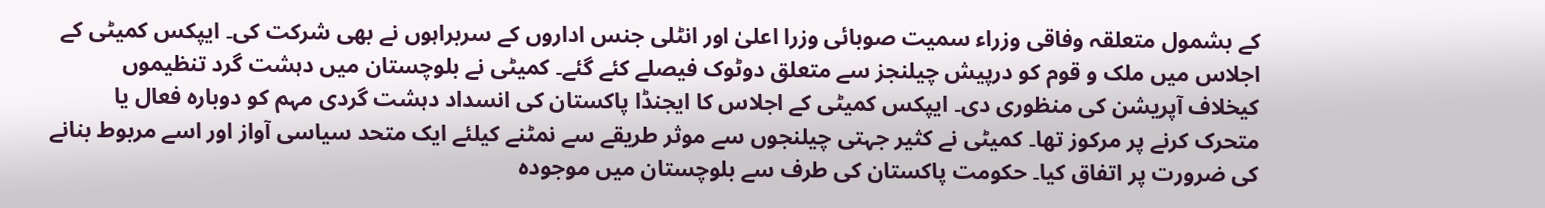کے بشمول متعلقہ وفاقی وزراء سمیت صوبائی وزرا اعلیٰ اور انٹلی جنس اداروں کے سربراہوں نے بھی شرکت کی۔ ایپکس کمیٹی کے اجلاس میں ملک و قوم کو درپیش چیلنجز سے متعلق دوٹوک فیصلے کئے گئے۔ کمیٹی نے بلوچستان میں دہشت گرد تنظیموں کیخلاف آپریشن کی منظوری دی۔ ایپکس کمیٹی کے اجلاس کا ایجنڈا پاکستان کی انسداد دہشت گردی مہم کو دوبارہ فعال یا متحرک کرنے پر مرکوز تھا۔ کمیٹی نے کثیر جہتی چیلنجوں سے موثر طریقے سے نمٹنے کیلئے ایک متحد سیاسی آواز اور اسے مربوط بنانے کی ضرورت پر اتفاق کیا۔ حکومت پاکستان کی طرف سے بلوچستان میں موجودہ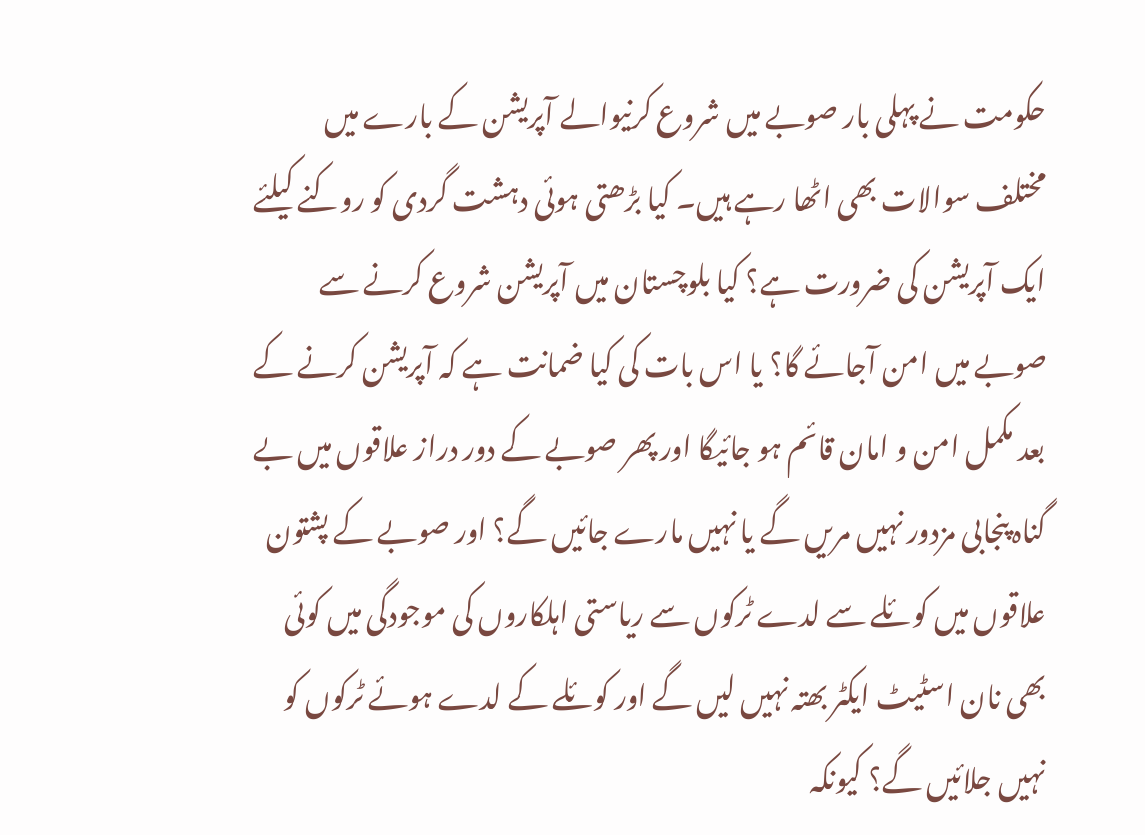حکومت نے پہلی بار صوبے میں شروع کرنیوالے آپریشن کے بارے میں مختلف سوالات بھی اٹھا رہے ہیں۔ کیا بڑھتی ہوئی دہشت گردی کو روکنے کیلئے ایک آپریشن کی ضرورت ہے؟ کیا بلوچستان میں آپریشن شروع کرنے سے صوبے میں امن آجائے گا؟ یا اس بات کی کیا ضمانت ہے کہ آپریشن کرنے کے بعد مکمل امن و امان قائم ہو جائیگا اور پھر صوبے کے دور دراز علاقوں میں بے گناہ پنجابی مزدور نہیں مریں گے یا نہیں مارے جائیں گے؟ اور صوبے کے پشتون علاقوں میں کوئلے سے لدے ٹرکوں سے ریاستی اہلکاروں کی موجودگی میں کوئی بھی نان اسٹیٹ ایکٹر بھتہ نہیں لیں گے اور کوئلے کے لدے ہوئے ٹرکوں کو نہیں جلائیں گے؟ کیونکہ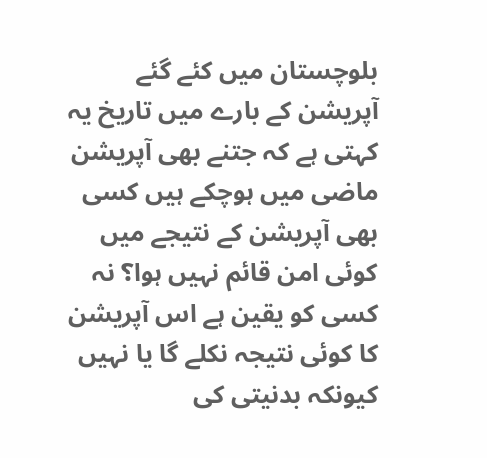بلوچستان میں کئے گئے آپریشن کے بارے میں تاریخ یہ کہتی ہے کہ جتنے بھی آپریشن ماضی میں ہوچکے ہیں کسی بھی آپریشن کے نتیجے میں کوئی امن قائم نہیں ہوا؟ نہ کسی کو یقین ہے اس آپریشن کا کوئی نتیجہ نکلے گا یا نہیں کیونکہ بدنیتی کی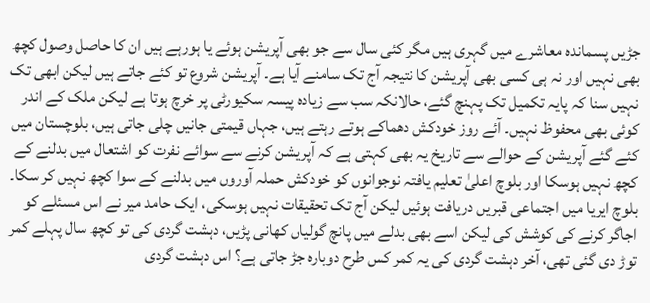جڑیں پسماندہ معاشرے میں گہری ہیں مگر کئی سال سے جو بھی آپریشن ہوئے یا ہورہے ہیں ان کا حاصل وصول کچھ بھی نہیں اور نہ ہی کسی بھی آپریشن کا نتیجہ آج تک سامنے آیا ہے۔ آپریشن شروع تو کئے جاتے ہیں لیکن ابھی تک نہیں سنا کہ پایہ تکمیل تک پہنچ گئے، حالانکہ سب سے زیادہ پیسہ سکیورٹی پر خرچ ہوتا ہے لیکن ملک کے اندر کوئی بھی محفوظ نہیں۔ آئے روز خودکش دھماکے ہوتے رہتے ہیں، جہاں قیمتی جانیں چلی جاتی ہیں، بلوچستان میں کئے گئے آپریشن کے حوالے سے تاریخ یہ بھی کہتی ہے کہ آپریشن کرنے سے سوائے نفرت کو اشتعال میں بدلنے کے کچھ نہیں ہوسکا اور بلوچ اعلیٰ تعلیم یافتہ نوجوانوں کو خودکش حملہ آوروں میں بدلنے کے سوا کچھ نہیں کر سکا۔ بلوچ ایریا میں اجتماعی قبریں دریافت ہوئیں لیکن آج تک تحقیقات نہیں ہوسکی، ایک حامد میر نے اس مسئلے کو اجاگر کرنے کی کوشش کی لیکن اسے بھی بدلے میں پانچ گولیاں کھانی پڑیں، دہشت گردی کی تو کچھ سال پہلے کمر توڑ دی گئی تھی، آخر دہشت گردی کی یہ کمر کس طرح دوبارہ جڑ جاتی ہے؟ اس دہشت گردی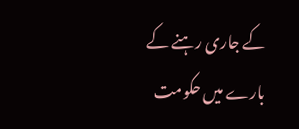کے جاری رہنے کے بارے میں حکومت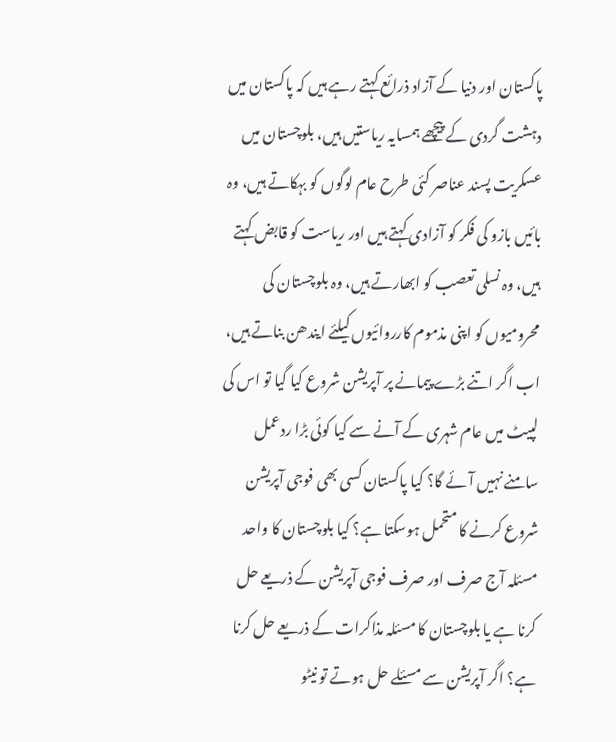پاکستان اور دنیا کے آزاد ذرائع کہتے رہے ہیں کہ پاکستان میں دہشت گردی کے پیچھے ہمسایہ ریاستیں ہیں، بلوچستان میں عسکریت پسند عناصر کئی طرح عام لوگوں کو بہکاتے ہیں، وہ بائیں بازو کی فکر کو آزادی کہتے ہیں اور ریاست کو قابض کہتے ہیں، وہ نسلی تعصب کو ابھارتے ہیں، وہ بلوچستان کی محرومیوں کو اپنی مذموم کارروائیوں کیلئے ایندھن بناتے ہیں، اب اگر اتنے بڑے پیمانے پر آپریشن شروع کیا گیا تو اس کی لپیٹ میں عام شہری کے آنے سے کیا کوئی بڑا ردعمل سامنے نہیں آئے گا؟ کیا پاکستان کسی بھی فوجی آپریشن شروع کرنے کا متحمل ہوسکتا ہے؟ کیا بلوچستان کا واحد مسئلہ آج صرف اور صرف فوجی آپریشن کے ذریعے حل کرنا ہے یا بلوچستان کا مسئلہ مذاکرات کے ذریعے حل کرنا ہے؟ اگر آپریشن سے مسئلے حل ہوتے تو نیٹو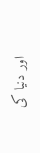اور دنیا کی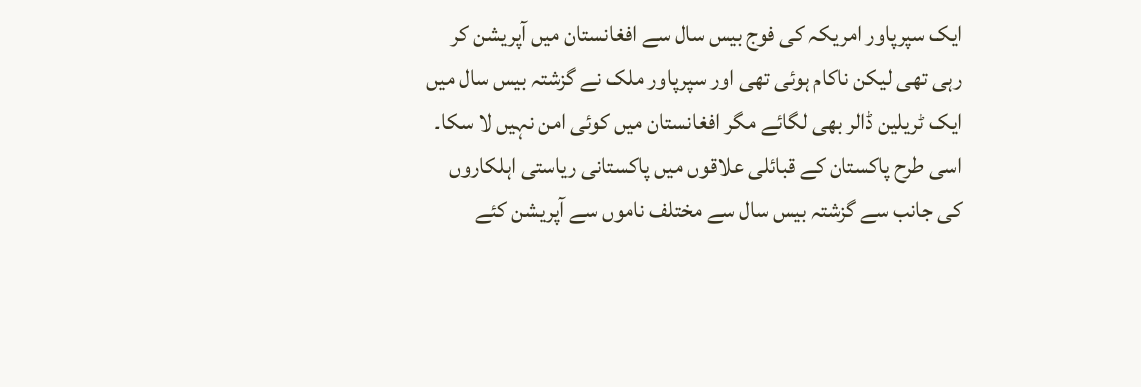ایک سپرپاور امریکہ کی فوج بیس سال سے افغانستان میں آپریشن کر رہی تھی لیکن ناکام ہوئی تھی اور سپرپاور ملک نے گزشتہ بیس سال میں ایک ٹریلین ڈالر بھی لگائے مگر افغانستان میں کوئی امن نہیں لا سکا۔ اسی طرح پاکستان کے قبائلی علاقوں میں پاکستانی ریاستی اہلکاروں کی جانب سے گزشتہ بیس سال سے مختلف ناموں سے آپریشن کئے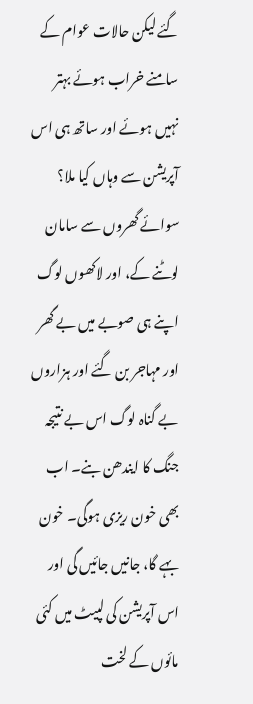گئے لیکن حالات عوام کے سامنے خراب ہوئے بہتر نہیں ہوئے اور ساتھ ہی اس آپریشن سے وہاں کیا ملا؟ سوائے گھروں سے سامان لوٹنے کے، اور لاکھوں لوگ اپنے ہی صوبے میں بے گھر اور مہاجر بن گئے اور ہزاروں بے گناہ لوگ اس بے نتیجہ جنگ کا ایندھن بنے۔ اب بھی خون ریزی ہوگی۔ خون بہے گا، جانیں جائیں گی اور اس آپریشن کی لپیٹ میں کئی مائوں کے لخت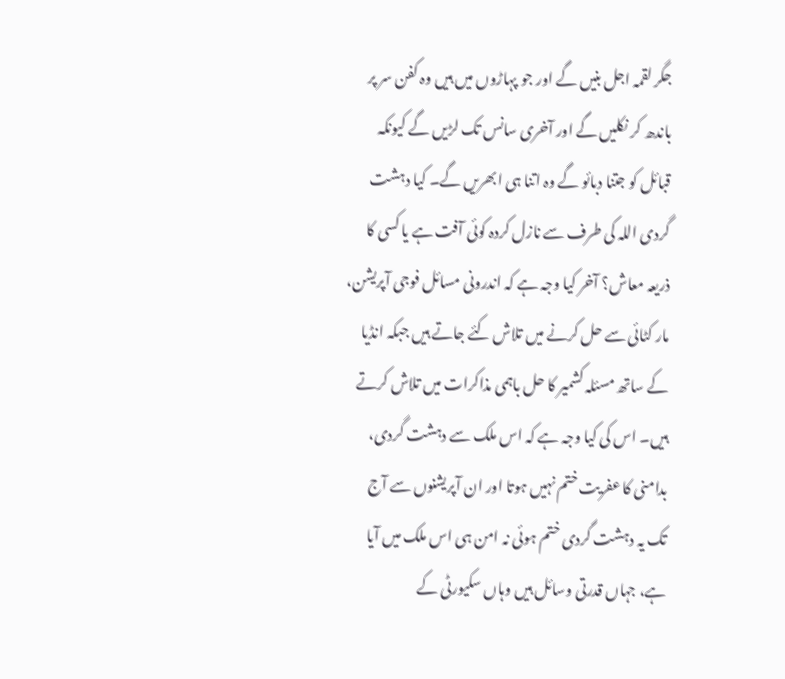جگر لقمہ اجل بنیں گے اور جو پہاڑوں میں ہیں وہ کفن سر پر باندھ کر نکلیں گے اور آخری سانس تک لڑیں گے کیونکہ قبائل کو جتنا دبائو گے وہ اتنا ہی ابھریں گے۔ کیا دہشت گردی اللہ کی طرف سے نازل کردہ کوئی آفت ہے یا کسی کا ذریعہ معاش؟ آخر کیا وجہ ہے کہ اندرونی مسائل فوجی آپریشن، مار کٹائی سے حل کرنے میں تلاش کئے جاتے ہیں جبکہ انڈیا کے ساتھ مسئلہ کشمیر کا حل باہمی مذاکرات میں تلاش کرتے ہیں۔ اس کی کیا وجہ ہے کہ اس ملک سے دہشت گردی، بدامنی کا عفریت ختم نہیں ہوتا اور ان آپریشنوں سے آج تک یہ دہشت گردی ختم ہوئی نہ امن ہی اس ملک میں آیا ہے، جہاں قدرتی وسائل ہیں وہاں سکیورٹی کے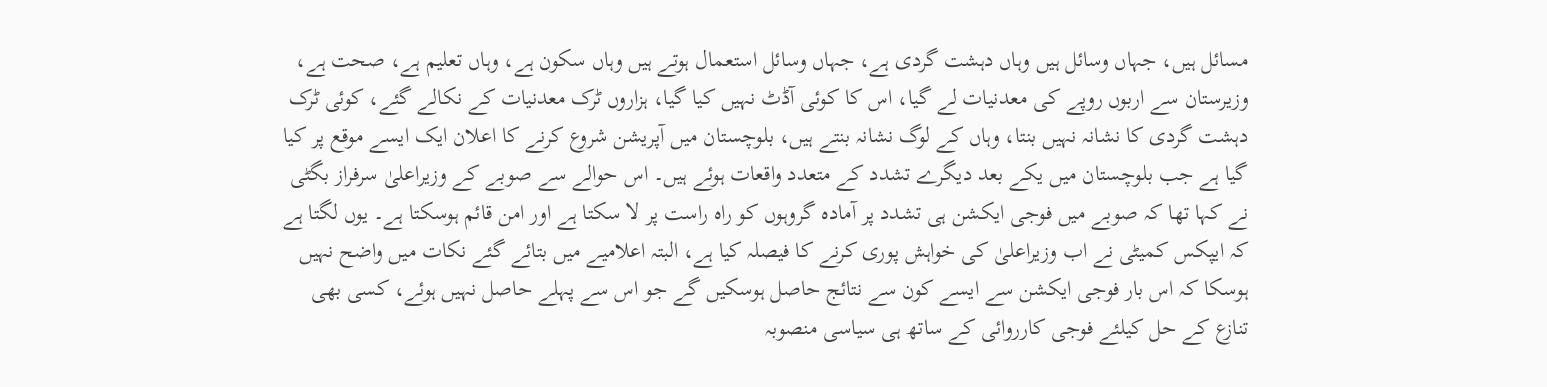مسائل ہیں، جہاں وسائل ہیں وہاں دہشت گردی ہے، جہاں وسائل استعمال ہوتے ہیں وہاں سکون ہے، وہاں تعلیم ہے، صحت ہے، وزیرستان سے اربوں روپے کی معدنیات لے گیا، اس کا کوئی آڈٹ نہیں کیا گیا، ہزاروں ٹرک معدنیات کے نکالے گئے، کوئی ٹرک دہشت گردی کا نشانہ نہیں بنتا، وہاں کے لوگ نشانہ بنتے ہیں، بلوچستان میں آپریشن شروع کرنے کا اعلان ایک ایسے موقع پر کیا گیا ہے جب بلوچستان میں یکے بعد دیگرے تشدد کے متعدد واقعات ہوئے ہیں۔ اس حوالے سے صوبے کے وزیراعلیٰ سرفراز بگٹی نے کہا تھا کہ صوبے میں فوجی ایکشن ہی تشدد پر آمادہ گروہوں کو راہ راست پر لا سکتا ہے اور امن قائم ہوسکتا ہے۔ یوں لگتا ہے کہ ایپکس کمیٹی نے اب وزیراعلیٰ کی خواہش پوری کرنے کا فیصلہ کیا ہے، البتہ اعلامیے میں بتائے گئے نکات میں واضح نہیں ہوسکا کہ اس بار فوجی ایکشن سے ایسے کون سے نتائج حاصل ہوسکیں گے جو اس سے پہلے حاصل نہیں ہوئے، کسی بھی تنازع کے حل کیلئے فوجی کارروائی کے ساتھ ہی سیاسی منصوبہ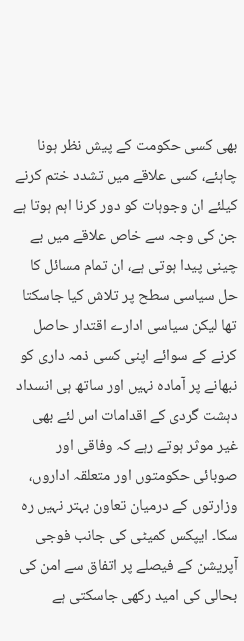بھی کسی حکومت کے پیش نظر ہونا چاہئے، کسی علاقے میں تشدد ختم کرنے کیلئے ان وجوہات کو دور کرنا اہم ہوتا ہے جن کی وجہ سے خاص علاقے میں بے چینی پیدا ہوتی ہے، ان تمام مسائل کا حل سیاسی سطح پر تلاش کیا جاسکتا تھا لیکن سیاسی ادارے اقتدار حاصل کرنے کے سوائے اپنی کسی ذمہ داری کو نبھانے پر آمادہ نہیں اور ساتھ ہی انسداد دہشت گردی کے اقدامات اس لئے بھی غیر موثر ہوتے رہے کہ وفاقی اور صوبائی حکومتوں اور متعلقہ اداروں، وزارتوں کے درمیان تعاون بہتر نہیں رہ سکا۔ ایپکس کمیٹی کی جانب فوجی آپریشن کے فیصلے پر اتفاق سے امن کی بحالی کی امید رکھی جاسکتی ہے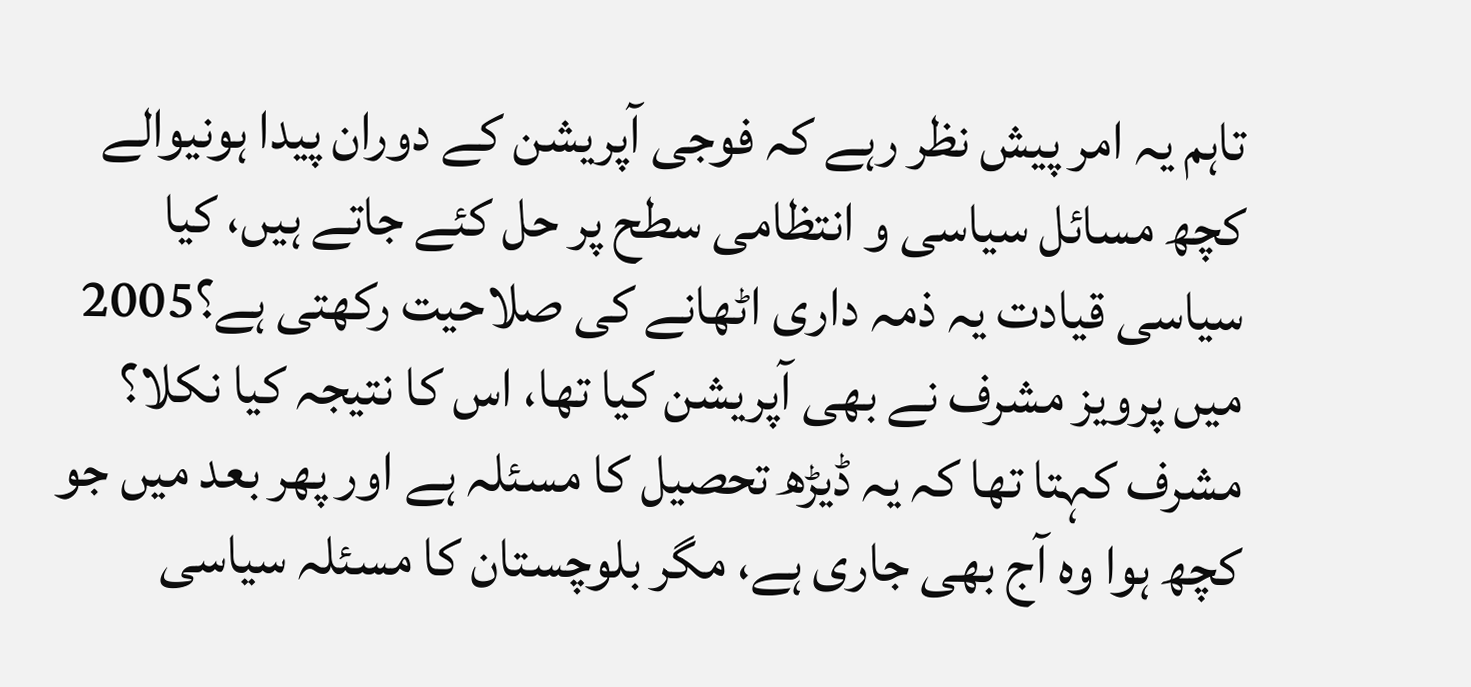تاہم یہ امر پیش نظر رہے کہ فوجی آپریشن کے دوران پیدا ہونیوالے کچھ مسائل سیاسی و انتظامی سطح پر حل کئے جاتے ہیں، کیا سیاسی قیادت یہ ذمہ داری اٹھانے کی صلاحیت رکھتی ہے؟2005 میں پرویز مشرف نے بھی آپریشن کیا تھا، اس کا نتیجہ کیا نکلا؟ مشرف کہتا تھا کہ یہ ڈیڑھ تحصیل کا مسئلہ ہے اور پھر بعد میں جو کچھ ہوا وہ آج بھی جاری ہے، مگر بلوچستان کا مسئلہ سیاسی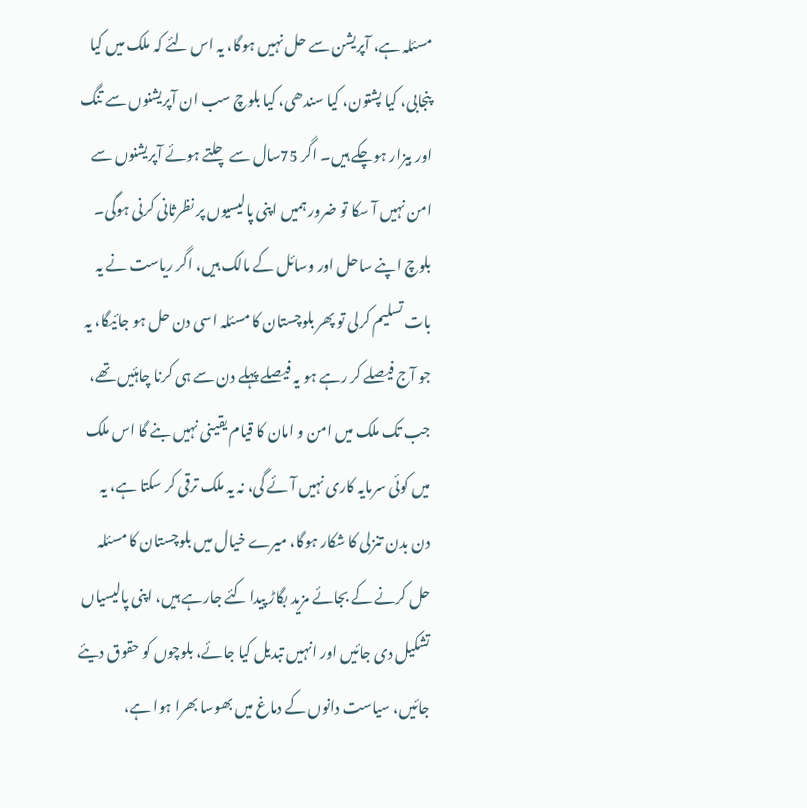مسئلہ ہے، آپریشن سے حل نہیں ہوگا، یہ اس لئے کہ ملک میں کیا پنجابی، کیا پشتون، کیا سندھی، کیا بلوچ سب ان آپریشنوں سے تنگ اور بیزار ہوچکے ہیں۔ اگر 75سال سے چلتے ہوئے آپریشنوں سے امن نہیں آ سکا تو ضرور ہمیں اپنی پالیسیوں پر نظرثانی کرنی ہوگی۔ بلوچ اپنے ساحل اور وسائل کے مالک ہیں، اگر ریاست نے یہ بات تسلیم کرلی تو پھر بلوچستان کا مسئلہ اسی دن حل ہو جائیگا، یہ جو آج فیصلے کر رہے ہو یہ فیصلے پہلے دن سے ہی کرنا چاہئیں تھے، جب تک ملک میں امن و امان کا قیام یقینی نہیں بنے گا اس ملک میں کوئی سرمایہ کاری نہیں آئے گی، نہ یہ ملک ترقی کر سکتا ہے، یہ دن بدن تنزلی کا شکار ہوگا، میرے خیال میں بلوچستان کا مسئلہ حل کرنے کے بجائے مزید بگاڑ پیدا کئے جارہے ہیں، اپنی پالیسیاں تشکیل دی جائیں اور انہیں تبدیل کیا جائے، بلوچوں کو حقوق دیئے جائیں، سیاست دانوں کے دماغ میں بھوسا بھرا ہوا ہے،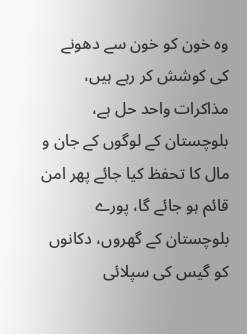وہ خون کو خون سے دھونے کی کوشش کر رہے ہیں، مذاکرات واحد حل ہے، بلوچستان کے لوگوں کے جان و مال کا تحفظ کیا جائے پھر امن قائم ہو جائے گا، پورے بلوچستان کے گھروں، دکانوں کو گیس کی سپلائی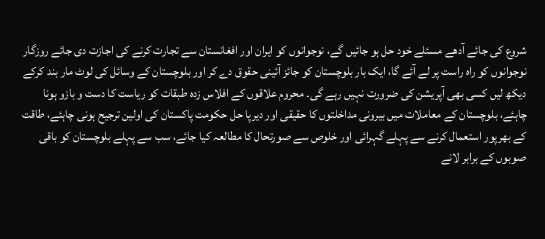شروع کی جائے آدھے مسئلے خود حل ہو جائیں گے، نوجوانوں کو ایران اور افغانستان سے تجارت کرنے کی اجازت دی جائے روزگار نوجوانوں کو راہ راست پر لے آئے گا، ایک بار بلوچستان کو جائز آئینی حقوق دے کر اور بلوچستان کے وسائل کی لوٹ مار بند کرکے دیکھ لیں کسی بھی آپریشن کی ضرورت نہیں رہے گی۔ محروم علاقوں کے افلاس زدہ طبقات کو ریاست کا دست و بازو ہونا چاہئے، بلوچستان کے معاملات میں بیرونی مداخلتوں کا حقیقی اور دیرپا حل حکومت پاکستان کی اولین ترجیح ہونی چاہئے، طاقت کے بھرپور استعمال کرنے سے پہلے گہرائی اور خلوص سے صورتحال کا مطالعہ کیا جائے، سب سے پہلے بلوچستان کو باقی صوبوں کے برابر لانے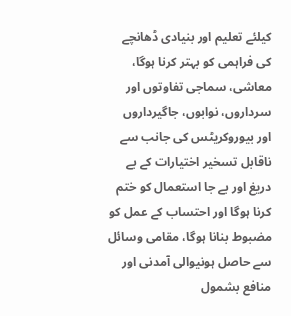کیلئے تعلیم اور بنیادی ڈھانچے کی فراہمی کو بہتر کرنا ہوگا، معاشی، سماجی تفاوتوں اور سرداروں، نوابوں، جاگیرداروں اور بیوروکریٹس کی جانب سے ناقابل تسخیر اختیارات کے بے دریغ اور بے جا استعمال کو ختم کرنا ہوگا اور احتساب کے عمل کو مضبوط بنانا ہوگا، مقامی وسائل سے حاصل ہونیوالی آمدنی اور منافع بشمول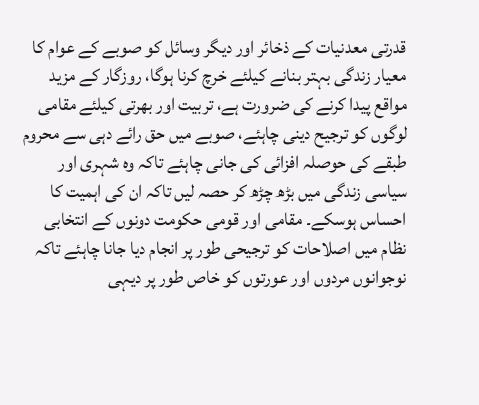قدرتی معدنیات کے ذخائر اور دیگر وسائل کو صوبے کے عوام کا معیار زندگی بہتر بنانے کیلئے خرچ کرنا ہوگا، روزگار کے مزید مواقع پیدا کرنے کی ضرورت ہے، تربیت اور بھرتی کیلئے مقامی لوگوں کو ترجیح دینی چاہئے، صوبے میں حق رائے دہی سے محروم طبقے کی حوصلہ افزائی کی جانی چاہئے تاکہ وہ شہری اور سیاسی زندگی میں بڑھ چڑھ کر حصہ لیں تاکہ ان کی اہمیت کا احساس ہوسکے۔ مقامی اور قومی حکومت دونوں کے انتخابی نظام میں اصلاحات کو ترجیحی طور پر انجام دیا جانا چاہئے تاکہ نوجوانوں مردوں اور عورتوں کو خاص طور پر دیہی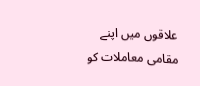علاقوں میں اپنے مقامی معاملات کو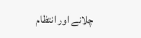چلانے اور انتظام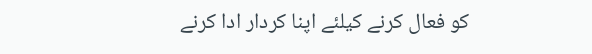کو فعال کرنے کیلئے اپنا کردار ادا کرنے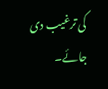کی ترغیب دی جائے۔